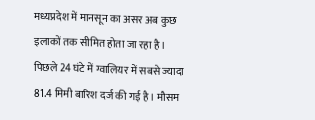मध्यप्रदेश में मानसून का असर अब कुछ इलाकों तक सीमित होता जा रहा है। पिछले 24 घंटे में ग्वालियर में सबसे ज्यादा 81.4 मिमी बारिश दर्ज की गई है। मौसम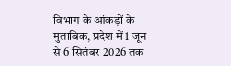विभाग के आंकड़ों के मुताबिक, प्रदेश में 1 जून से 6 सितंबर 2026 तक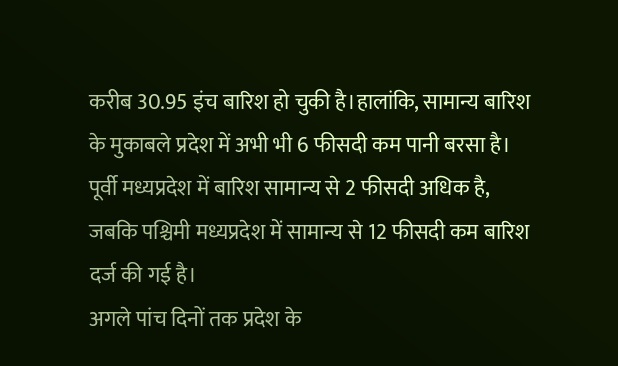करीब 30.95 इंच बारिश हो चुकी है।हालांकि, सामान्य बारिश के मुकाबले प्रदेश में अभी भी 6 फीसदी कम पानी बरसा है। पूर्वी मध्यप्रदेश में बारिश सामान्य से 2 फीसदी अधिक है, जबकि पश्चिमी मध्यप्रदेश में सामान्य से 12 फीसदी कम बारिश दर्ज की गई है।
अगले पांच दिनों तक प्रदेश के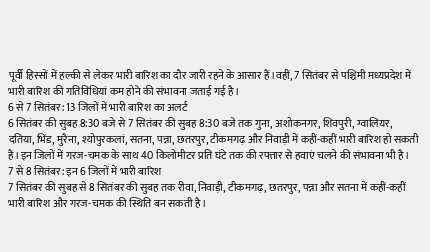पूर्वी हिस्सों में हल्की से लेकर भारी बारिश का दौर जारी रहने के आसार हैं।वहीं, 7 सितंबर से पश्चिमी मध्यप्रदेश में भारी बारिश की गतिविधियां कम होने की संभावना जताई गई है।
6 से 7 सितंबर: 13 जिलों में भारी बारिश का अलर्ट
6 सितंबर की सुबह 8:30 बजे से 7 सितंबर की सुबह 8:30 बजे तक गुना, अशोकनगर, शिवपुरी, ग्वालियर, दतिया, भिंड, मुरैना, श्योपुरकलां, सतना, पन्ना, छतरपुर, टीकमगढ़ और निवाड़ी में कहीं-कहीं भारी बारिश हो सकती है।इन जिलों में गरज-चमक के साथ 40 किलोमीटर प्रति घंटे तक की रफ्तार से हवाएं चलने की संभावना भी है।
7 से 8 सितंबर: इन 6 जिलों में भारी बारिश
7 सितंबर की सुबह से 8 सितंबर की सुबह तक रीवा, निवाड़ी, टीकमगढ़, छतरपुर, पन्ना और सतना में कहीं-कहीं भारी बारिश और गरज-चमक की स्थिति बन सकती है।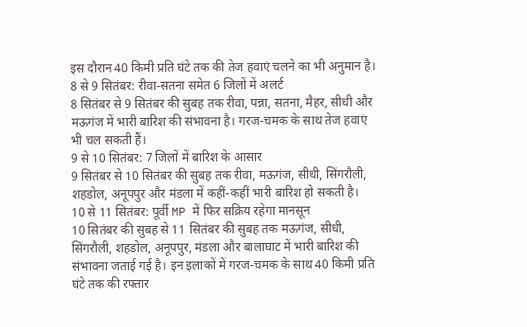इस दौरान 40 किमी प्रति घंटे तक की तेज हवाएं चलने का भी अनुमान है।
8 से 9 सितंबर: रीवा-सतना समेत 6 जिलों में अलर्ट
8 सितंबर से 9 सितंबर की सुबह तक रीवा, पन्ना, सतना, मैहर, सीधी और मऊगंज में भारी बारिश की संभावना है। गरज-चमक के साथ तेज हवाएं भी चल सकती हैं।
9 से 10 सितंबर: 7 जिलों में बारिश के आसार
9 सितंबर से 10 सितंबर की सुबह तक रीवा, मऊगंज, सीधी, सिंगरौली, शहडोल, अनूपपुर और मंडला में कहीं-कहीं भारी बारिश हो सकती है।
10 से 11 सितंबर: पूर्वी MP में फिर सक्रिय रहेगा मानसून
10 सितंबर की सुबह से 11 सितंबर की सुबह तक मऊगंज, सीधी, सिंगरौली, शहडोल, अनूपपुर, मंडला और बालाघाट में भारी बारिश की संभावना जताई गई है। इन इलाकों में गरज-चमक के साथ 40 किमी प्रति घंटे तक की रफ्तार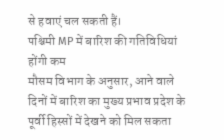से हवाएं चल सकती हैं।
पश्चिमी MP में बारिश की गतिविधियां होंगी कम
मौसम विभाग के अनुसार, आने वाले दिनों में बारिश का मुख्य प्रभाव प्रदेश के पूर्वी हिस्सों में देखने को मिल सकता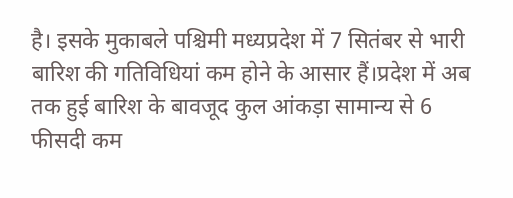है। इसके मुकाबले पश्चिमी मध्यप्रदेश में 7 सितंबर से भारी बारिश की गतिविधियां कम होने के आसार हैं।प्रदेश में अब तक हुई बारिश के बावजूद कुल आंकड़ा सामान्य से 6 फीसदी कम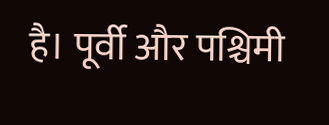है। पूर्वी और पश्चिमी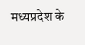मध्यप्रदेश के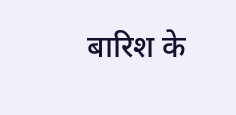बारिश के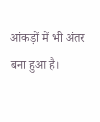आंकड़ों में भी अंतर बना हुआ है।